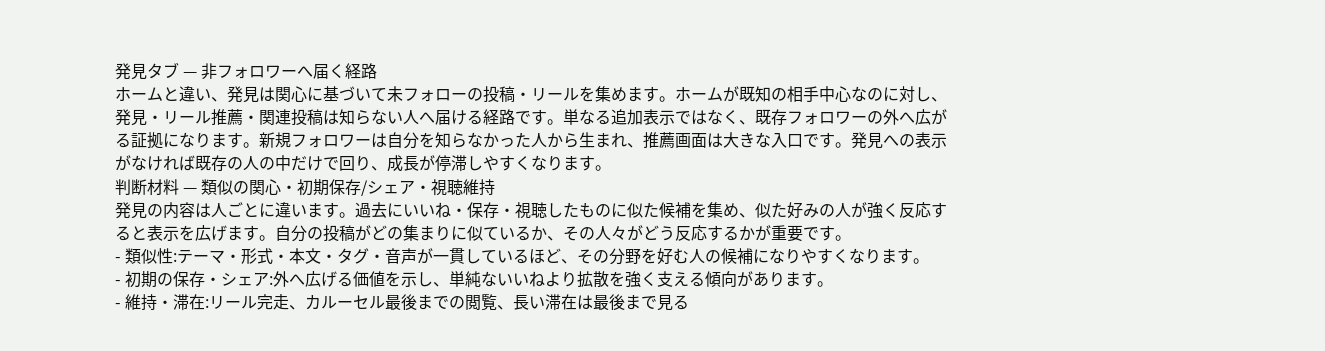発見タブ — 非フォロワーへ届く経路
ホームと違い、発見は関心に基づいて未フォローの投稿・リールを集めます。ホームが既知の相手中心なのに対し、発見・リール推薦・関連投稿は知らない人へ届ける経路です。単なる追加表示ではなく、既存フォロワーの外へ広がる証拠になります。新規フォロワーは自分を知らなかった人から生まれ、推薦画面は大きな入口です。発見への表示がなければ既存の人の中だけで回り、成長が停滞しやすくなります。
判断材料 — 類似の関心・初期保存/シェア・視聴維持
発見の内容は人ごとに違います。過去にいいね・保存・視聴したものに似た候補を集め、似た好みの人が強く反応すると表示を広げます。自分の投稿がどの集まりに似ているか、その人々がどう反応するかが重要です。
- 類似性:テーマ・形式・本文・タグ・音声が一貫しているほど、その分野を好む人の候補になりやすくなります。
- 初期の保存・シェア:外へ広げる価値を示し、単純ないいねより拡散を強く支える傾向があります。
- 維持・滞在:リール完走、カルーセル最後までの閲覧、長い滞在は最後まで見る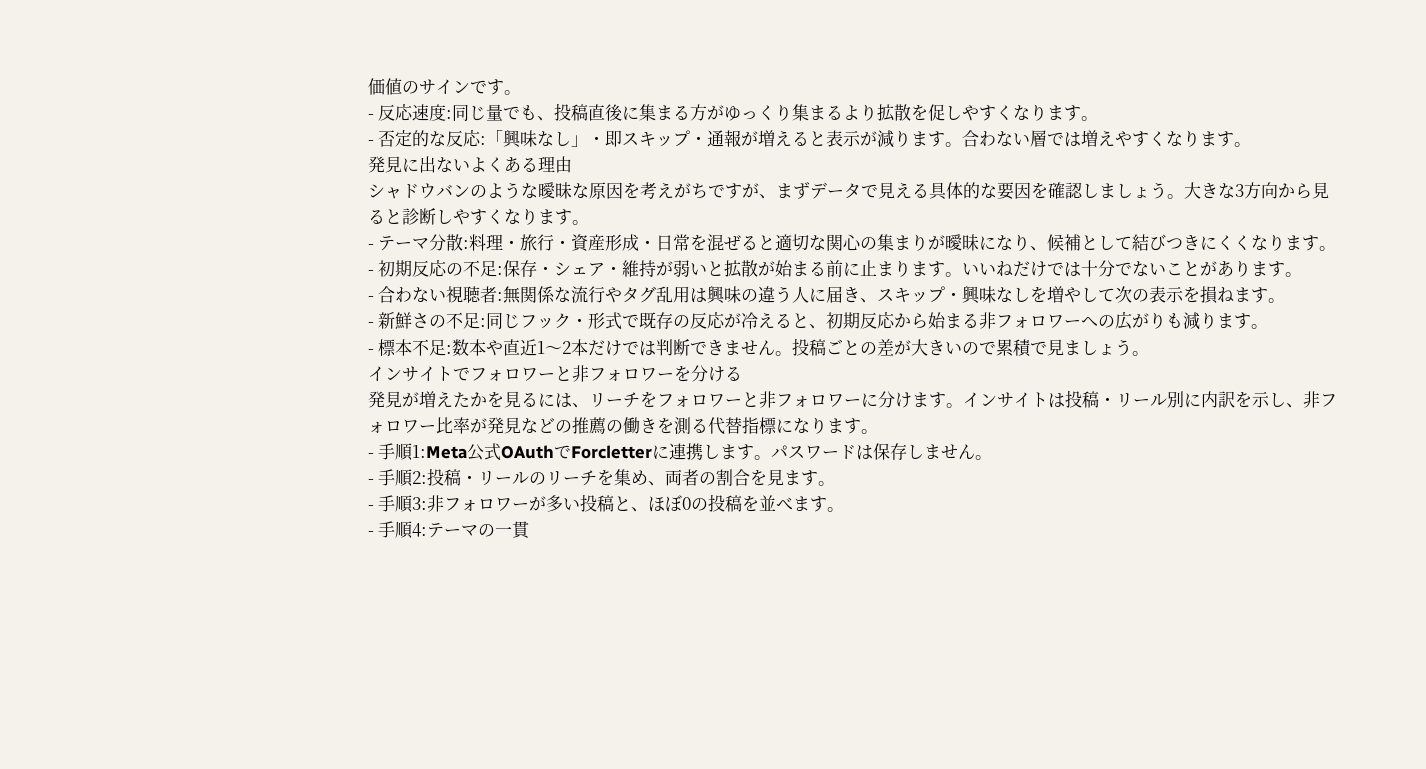価値のサインです。
- 反応速度:同じ量でも、投稿直後に集まる方がゆっくり集まるより拡散を促しやすくなります。
- 否定的な反応:「興味なし」・即スキップ・通報が増えると表示が減ります。合わない層では増えやすくなります。
発見に出ないよくある理由
シャドウバンのような曖昧な原因を考えがちですが、まずデータで見える具体的な要因を確認しましょう。大きな3方向から見ると診断しやすくなります。
- テーマ分散:料理・旅行・資産形成・日常を混ぜると適切な関心の集まりが曖昧になり、候補として結びつきにくくなります。
- 初期反応の不足:保存・シェア・維持が弱いと拡散が始まる前に止まります。いいねだけでは十分でないことがあります。
- 合わない視聴者:無関係な流行やタグ乱用は興味の違う人に届き、スキップ・興味なしを増やして次の表示を損ねます。
- 新鮮さの不足:同じフック・形式で既存の反応が冷えると、初期反応から始まる非フォロワーへの広がりも減ります。
- 標本不足:数本や直近1〜2本だけでは判断できません。投稿ごとの差が大きいので累積で見ましょう。
インサイトでフォロワーと非フォロワーを分ける
発見が増えたかを見るには、リーチをフォロワーと非フォロワーに分けます。インサイトは投稿・リール別に内訳を示し、非フォロワー比率が発見などの推薦の働きを測る代替指標になります。
- 手順1:Meta公式OAuthでForcletterに連携します。パスワードは保存しません。
- 手順2:投稿・リールのリーチを集め、両者の割合を見ます。
- 手順3:非フォロワーが多い投稿と、ほぼ0の投稿を並べます。
- 手順4:テーマの一貫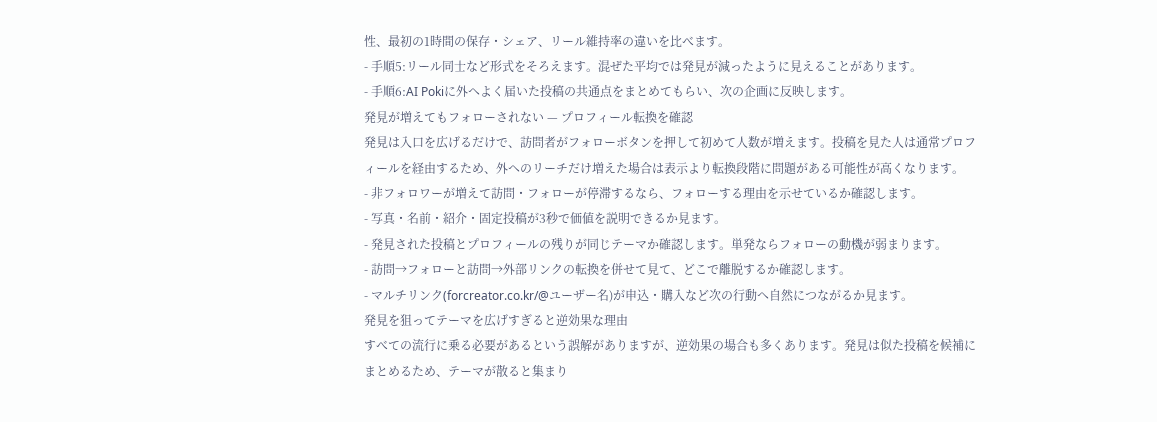性、最初の1時間の保存・シェア、リール維持率の違いを比べます。
- 手順5:リール同士など形式をそろえます。混ぜた平均では発見が減ったように見えることがあります。
- 手順6:AI Pokiに外へよく届いた投稿の共通点をまとめてもらい、次の企画に反映します。
発見が増えてもフォローされない — プロフィール転換を確認
発見は入口を広げるだけで、訪問者がフォローボタンを押して初めて人数が増えます。投稿を見た人は通常プロフィールを経由するため、外へのリーチだけ増えた場合は表示より転換段階に問題がある可能性が高くなります。
- 非フォロワーが増えて訪問・フォローが停滞するなら、フォローする理由を示せているか確認します。
- 写真・名前・紹介・固定投稿が3秒で価値を説明できるか見ます。
- 発見された投稿とプロフィールの残りが同じテーマか確認します。単発ならフォローの動機が弱まります。
- 訪問→フォローと訪問→外部リンクの転換を併せて見て、どこで離脱するか確認します。
- マルチリンク(forcreator.co.kr/@ユーザー名)が申込・購入など次の行動へ自然につながるか見ます。
発見を狙ってテーマを広げすぎると逆効果な理由
すべての流行に乗る必要があるという誤解がありますが、逆効果の場合も多くあります。発見は似た投稿を候補にまとめるため、テーマが散ると集まり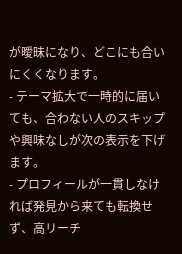が曖昧になり、どこにも合いにくくなります。
- テーマ拡大で一時的に届いても、合わない人のスキップや興味なしが次の表示を下げます。
- プロフィールが一貫しなければ発見から来ても転換せず、高リーチ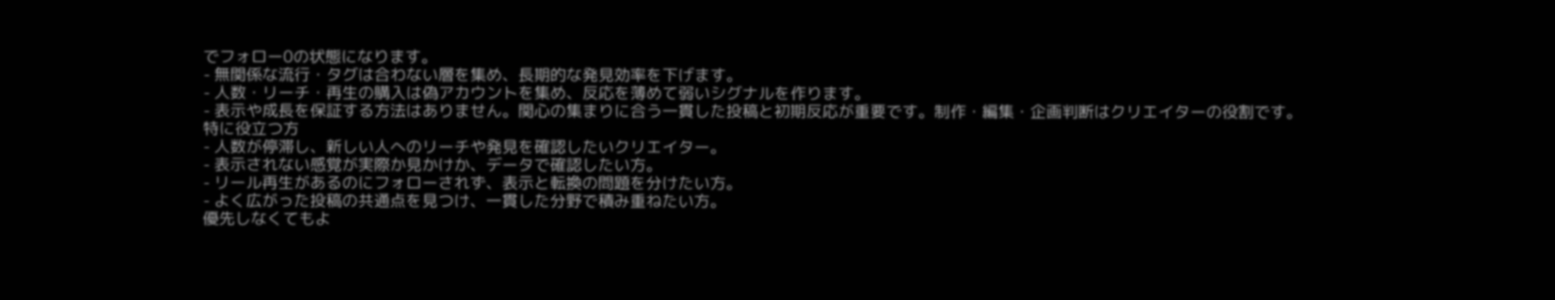でフォロー0の状態になります。
- 無関係な流行・タグは合わない層を集め、長期的な発見効率を下げます。
- 人数・リーチ・再生の購入は偽アカウントを集め、反応を薄めて弱いシグナルを作ります。
- 表示や成長を保証する方法はありません。関心の集まりに合う一貫した投稿と初期反応が重要です。制作・編集・企画判断はクリエイターの役割です。
特に役立つ方
- 人数が停滞し、新しい人へのリーチや発見を確認したいクリエイター。
- 表示されない感覚が実際か見かけか、データで確認したい方。
- リール再生があるのにフォローされず、表示と転換の問題を分けたい方。
- よく広がった投稿の共通点を見つけ、一貫した分野で積み重ねたい方。
優先しなくてもよ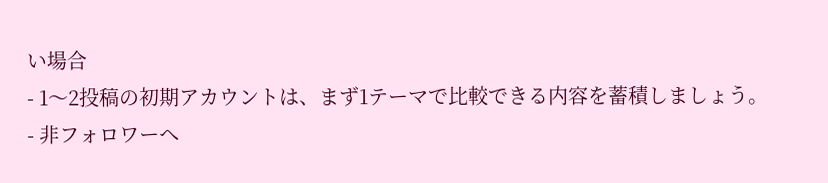い場合
- 1〜2投稿の初期アカウントは、まず1テーマで比較できる内容を蓄積しましょう。
- 非フォロワーへ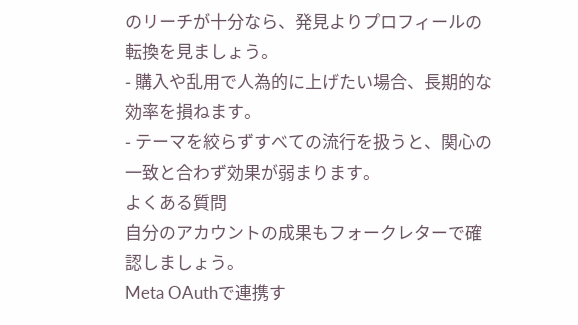のリーチが十分なら、発見よりプロフィールの転換を見ましょう。
- 購入や乱用で人為的に上げたい場合、長期的な効率を損ねます。
- テーマを絞らずすべての流行を扱うと、関心の一致と合わず効果が弱まります。
よくある質問
自分のアカウントの成果もフォークレターで確認しましょう。
Meta OAuthで連携す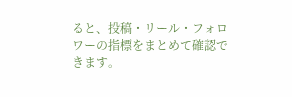ると、投稿・リール・フォロワーの指標をまとめて確認できます。